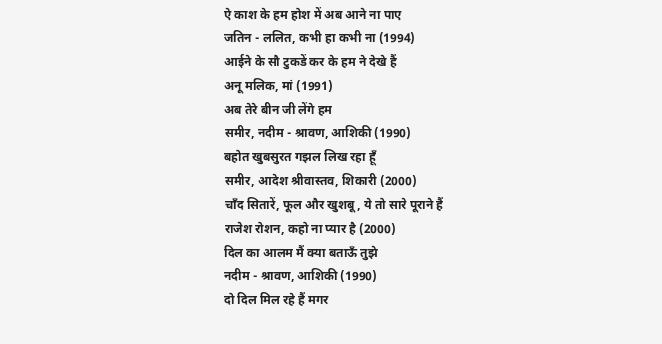ऐ काश के हम होश में अब आने ना पाए
जतिन - ललित, कभी हा कभी ना (1994)
आईने के सौ टुकडें कर के हम ने देखे हैं
अनू मलिक, मां (1991)
अब तेरे बीन जी लेंगे हम
समीर, नदीम - श्रावण, आशिकी (1990)
बहोत खुबसुरत गझल लिख रहा हूँ
समीर, आदेश श्रीवास्तव, शिकारी (2000)
चाँद सितारें, फूल और खुशबू, ये तो सारे पूराने हैं
राजेश रोशन, कहो ना प्यार है (2000)
दिल का आलम मैं क्या बताऊँ तुझे
नदीम - श्रावण, आशिकी (1990)
दो दिल मिल रहे हैं मगर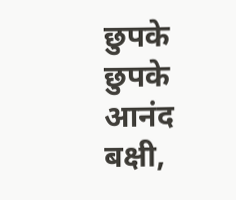छुपके छुपके
आनंद बक्षी,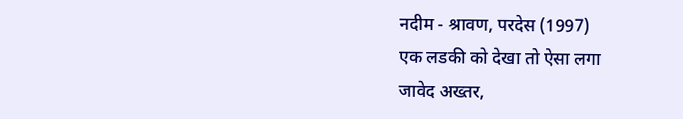नदीम - श्रावण, परदेस (1997)
एक लडकी को देखा तो ऐसा लगा
जावेद अख्तर,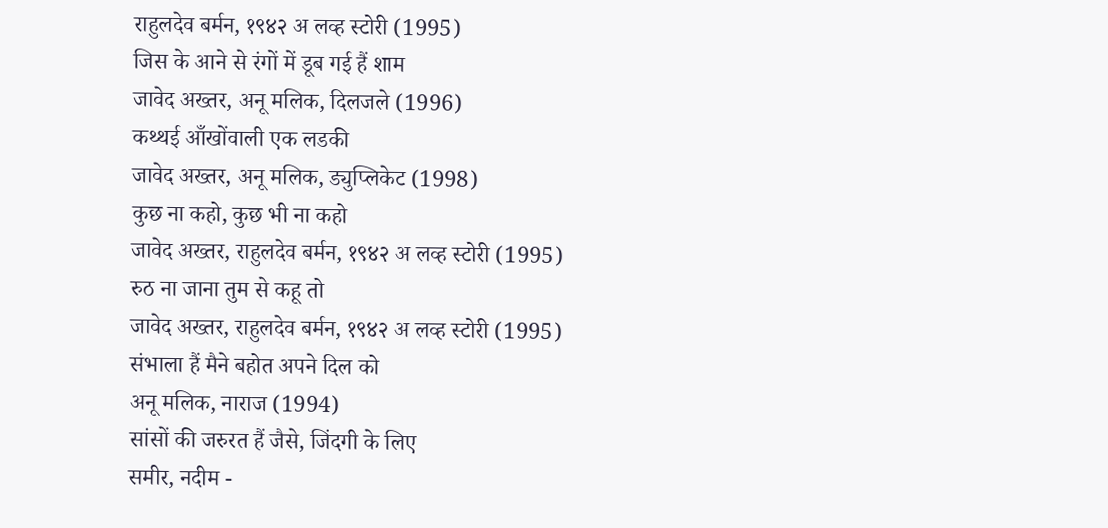राहुलदेव बर्मन, १९४२ अ लव्ह स्टोरी (1995)
जिस के आने से रंगों में डूब गई हैं शाम
जावेद अख्तर, अनू मलिक, दिलजले (1996)
कथ्थई आँखोंवाली एक लडकी
जावेद अख्तर, अनू मलिक, ड्युप्लिकेट (1998)
कुछ ना कहो, कुछ भी ना कहो
जावेद अख्तर, राहुलदेव बर्मन, १९४२ अ लव्ह स्टोरी (1995)
रुठ ना जाना तुम से कहू तो
जावेद अख्तर, राहुलदेव बर्मन, १९४२ अ लव्ह स्टोरी (1995)
संभाला हैं मैने बहोत अपने दिल को
अनू मलिक, नाराज (1994)
सांसों की जरुरत हैं जैसे, जिंदगी के लिए
समीर, नदीम -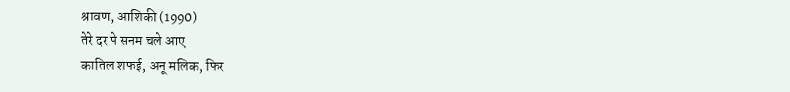श्रावण, आशिकी (1990)
तेरे दर पे सनम चले आए
कातिल शफई, अनू मलिक, फिर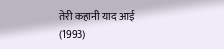तेरी कहानी याद आई (1993)